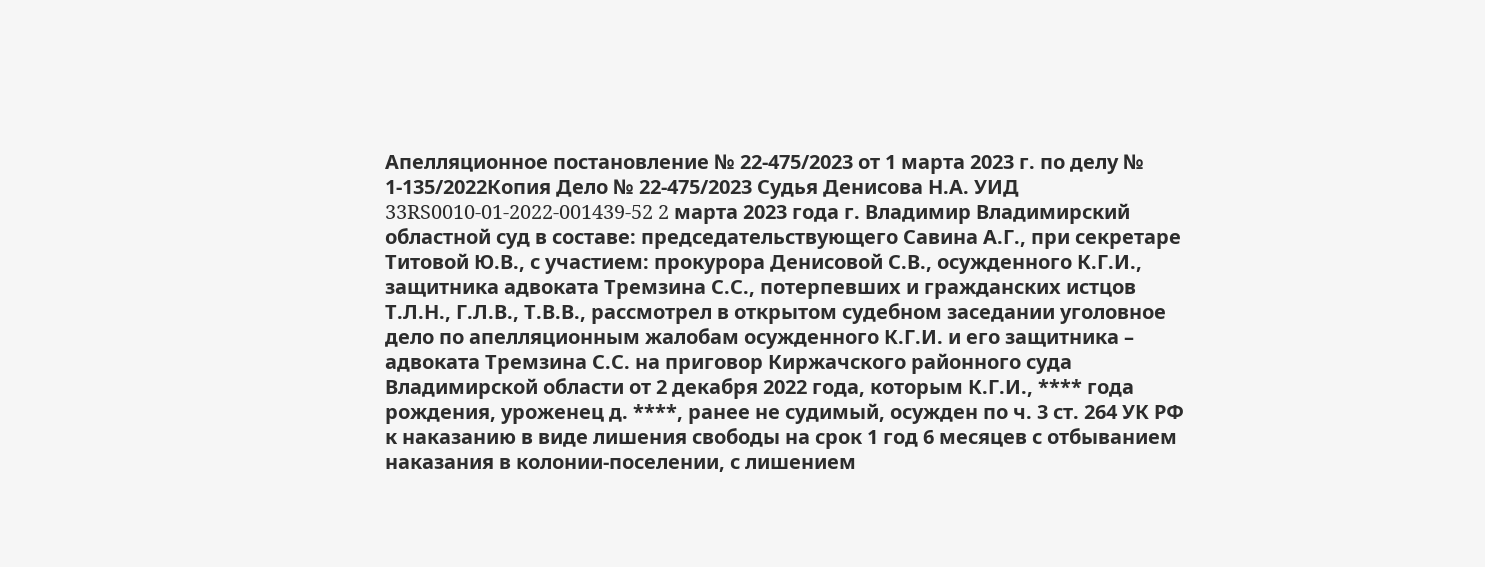Апелляционное постановление № 22-475/2023 от 1 марта 2023 г. по делу № 1-135/2022Копия Дело № 22-475/2023 Судья Денисова Н.А. УИД 33RS0010-01-2022-001439-52 2 марта 2023 года г. Владимир Владимирский областной суд в составе: председательствующего Савина А.Г., при секретаре Титовой Ю.В., с участием: прокурора Денисовой С.В., осужденного К.Г.И., защитника адвоката Тремзина С.С., потерпевших и гражданских истцов Т.Л.Н., Г.Л.В., Т.В.В., рассмотрел в открытом судебном заседании уголовное дело по апелляционным жалобам осужденного К.Г.И. и его защитника – адвоката Тремзина С.С. на приговор Киржачского районного суда Владимирской области от 2 декабря 2022 года, которым К.Г.И., **** года рождения, уроженец д. ****, ранее не судимый, осужден по ч. 3 ст. 264 УК РФ к наказанию в виде лишения свободы на срок 1 год 6 месяцев с отбыванием наказания в колонии-поселении, с лишением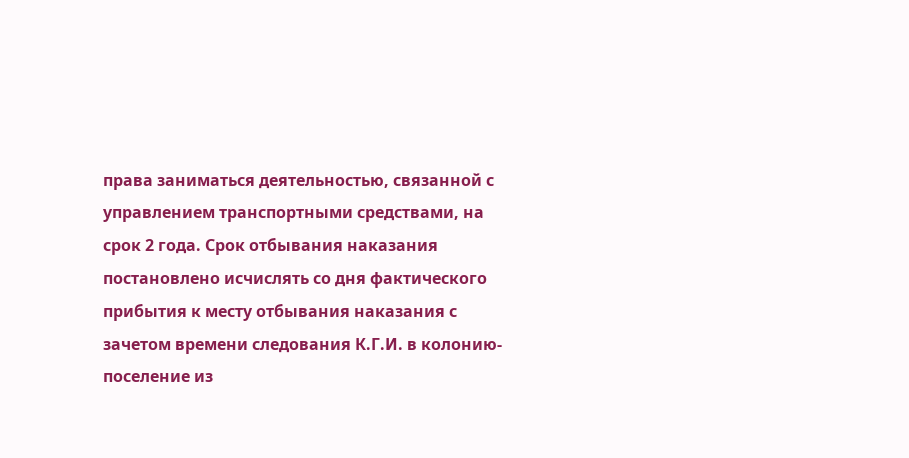права заниматься деятельностью, связанной с управлением транспортными средствами, на срок 2 года. Срок отбывания наказания постановлено исчислять со дня фактического прибытия к месту отбывания наказания с зачетом времени следования К.Г.И. в колонию-поселение из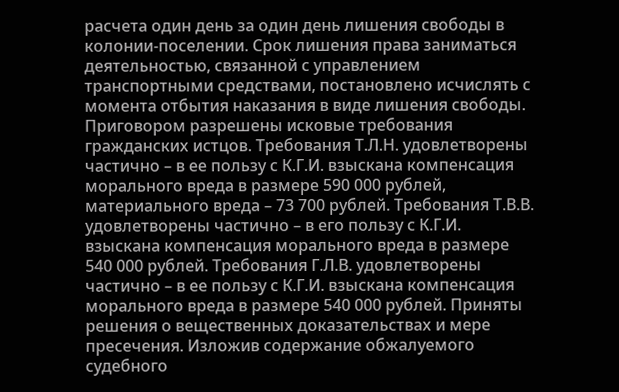расчета один день за один день лишения свободы в колонии-поселении. Срок лишения права заниматься деятельностью, связанной с управлением транспортными средствами, постановлено исчислять с момента отбытия наказания в виде лишения свободы. Приговором разрешены исковые требования гражданских истцов. Требования Т.Л.Н. удовлетворены частично – в ее пользу с К.Г.И. взыскана компенсация морального вреда в размере 590 000 рублей, материального вреда – 73 700 рублей. Требования Т.В.В. удовлетворены частично – в его пользу с К.Г.И. взыскана компенсация морального вреда в размере 540 000 рублей. Требования Г.Л.В. удовлетворены частично – в ее пользу с К.Г.И. взыскана компенсация морального вреда в размере 540 000 рублей. Приняты решения о вещественных доказательствах и мере пресечения. Изложив содержание обжалуемого судебного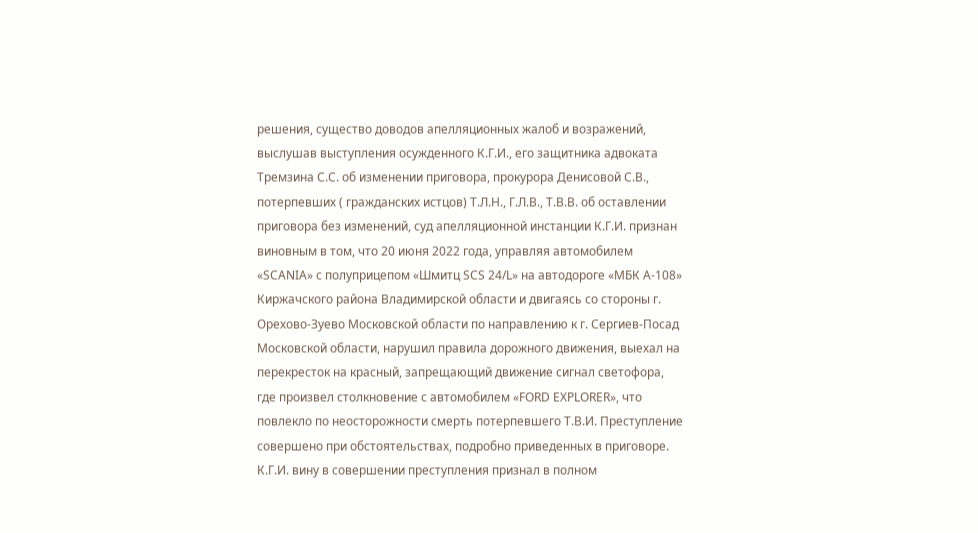решения, существо доводов апелляционных жалоб и возражений, выслушав выступления осужденного К.Г.И., его защитника адвоката Тремзина С.С. об изменении приговора, прокурора Денисовой С.В., потерпевших ( гражданских истцов) Т.Л.Н., Г.Л.В., Т.В.В. об оставлении приговора без изменений, суд апелляционной инстанции К.Г.И. признан виновным в том, что 20 июня 2022 года, управляя автомобилем «SCANIA» с полуприцепом «Шмитц SCS 24/L» на автодороге «МБК А-108» Киржачского района Владимирской области и двигаясь со стороны г. Орехово-Зуево Московской области по направлению к г. Сергиев-Посад Московской области, нарушил правила дорожного движения, выехал на перекресток на красный, запрещающий движение сигнал светофора, где произвел столкновение с автомобилем «FORD EXPLORER», что повлекло по неосторожности смерть потерпевшего Т.В.И. Преступление совершено при обстоятельствах, подробно приведенных в приговоре. К.Г.И. вину в совершении преступления признал в полном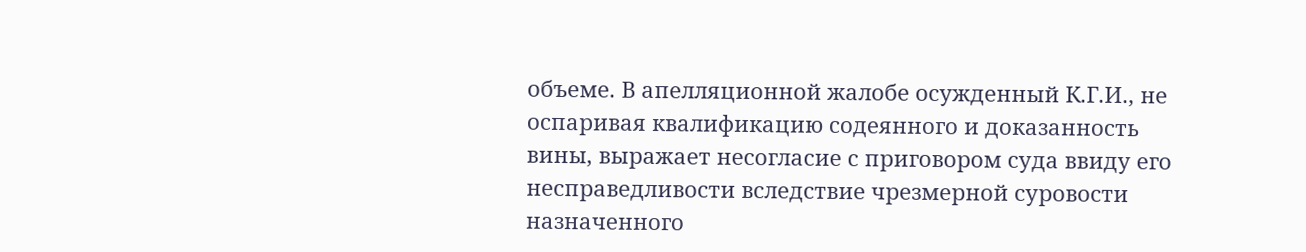объеме. В апелляционной жалобе осужденный К.Г.И., не оспаривая квалификацию содеянного и доказанность вины, выражает несогласие с приговором суда ввиду его несправедливости вследствие чрезмерной суровости назначенного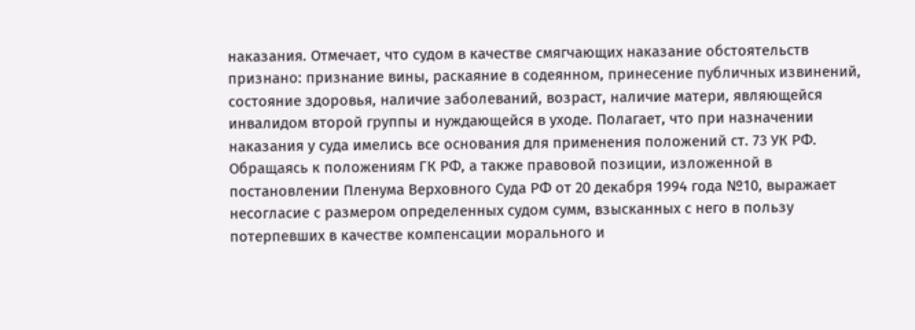наказания. Отмечает, что судом в качестве смягчающих наказание обстоятельств признано: признание вины, раскаяние в содеянном, принесение публичных извинений, состояние здоровья, наличие заболеваний, возраст, наличие матери, являющейся инвалидом второй группы и нуждающейся в уходе. Полагает, что при назначении наказания у суда имелись все основания для применения положений ст. 73 УК РФ. Обращаясь к положениям ГК РФ, а также правовой позиции, изложенной в постановлении Пленума Верховного Суда РФ от 20 декабря 1994 года №10, выражает несогласие с размером определенных судом сумм, взысканных с него в пользу потерпевших в качестве компенсации морального и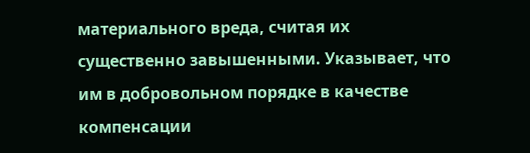материального вреда, считая их существенно завышенными. Указывает, что им в добровольном порядке в качестве компенсации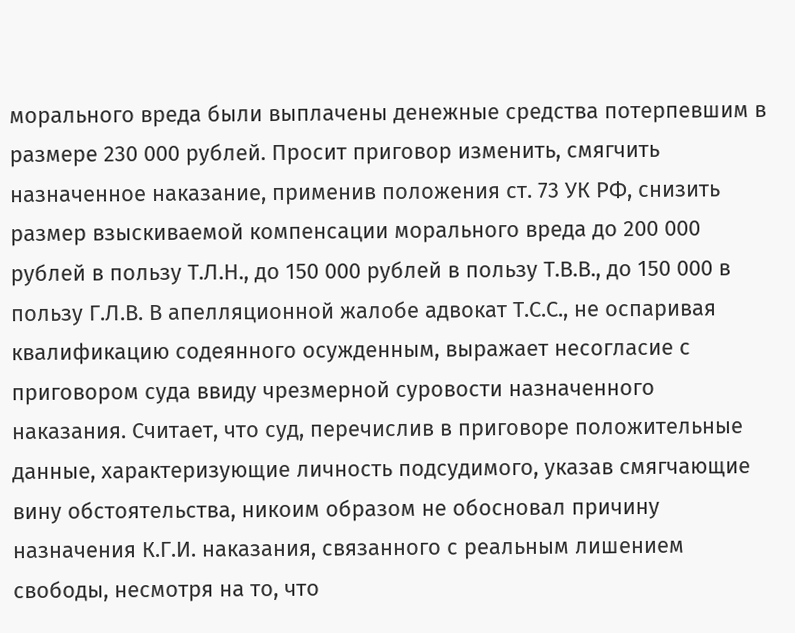морального вреда были выплачены денежные средства потерпевшим в размере 230 000 рублей. Просит приговор изменить, смягчить назначенное наказание, применив положения ст. 73 УК РФ, снизить размер взыскиваемой компенсации морального вреда до 200 000 рублей в пользу Т.Л.Н., до 150 000 рублей в пользу Т.В.В., до 150 000 в пользу Г.Л.В. В апелляционной жалобе адвокат Т.С.С., не оспаривая квалификацию содеянного осужденным, выражает несогласие с приговором суда ввиду чрезмерной суровости назначенного наказания. Считает, что суд, перечислив в приговоре положительные данные, характеризующие личность подсудимого, указав смягчающие вину обстоятельства, никоим образом не обосновал причину назначения К.Г.И. наказания, связанного с реальным лишением свободы, несмотря на то, что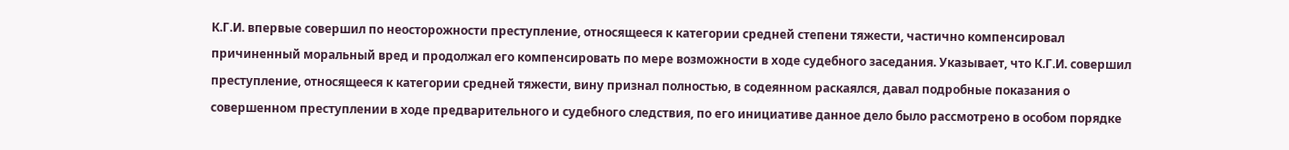К.Г.И. впервые совершил по неосторожности преступление, относящееся к категории средней степени тяжести, частично компенсировал причиненный моральный вред и продолжал его компенсировать по мере возможности в ходе судебного заседания. Указывает, что К.Г.И. совершил преступление, относящееся к категории средней тяжести, вину признал полностью, в содеянном раскаялся, давал подробные показания о совершенном преступлении в ходе предварительного и судебного следствия, по его инициативе данное дело было рассмотрено в особом порядке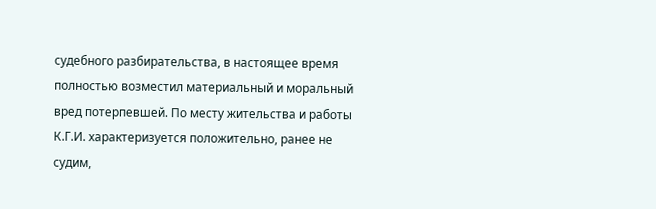судебного разбирательства, в настоящее время полностью возместил материальный и моральный вред потерпевшей. По месту жительства и работы К.Г.И. характеризуется положительно, ранее не судим,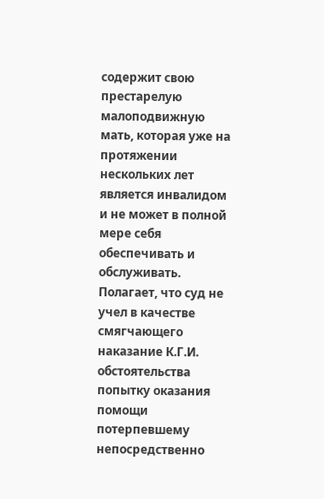содержит свою престарелую малоподвижную мать, которая уже на протяжении нескольких лет является инвалидом и не может в полной мере себя обеспечивать и обслуживать. Полагает, что суд не учел в качестве смягчающего наказание К.Г.И. обстоятельства попытку оказания помощи потерпевшему непосредственно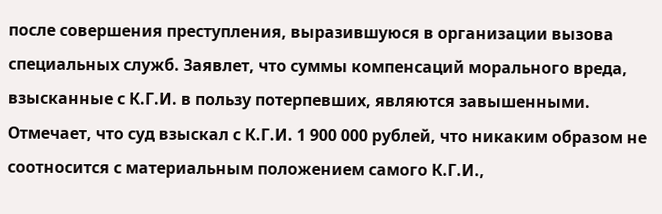после совершения преступления, выразившуюся в организации вызова специальных служб. Заявлет, что суммы компенсаций морального вреда, взысканные с К.Г.И. в пользу потерпевших, являются завышенными. Отмечает, что суд взыскал с К.Г.И. 1 900 000 рублей, что никаким образом не соотносится с материальным положением самого К.Г.И.,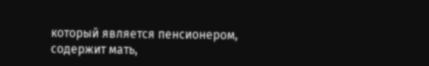который является пенсионером, содержит мать,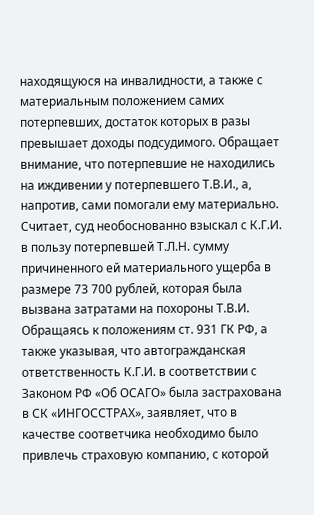находящуюся на инвалидности, а также с материальным положением самих потерпевших, достаток которых в разы превышает доходы подсудимого. Обращает внимание, что потерпевшие не находились на иждивении у потерпевшего Т.В.И., а, напротив, сами помогали ему материально. Считает, суд необоснованно взыскал с К.Г.И. в пользу потерпевшей Т.Л.Н. сумму причиненного ей материального ущерба в размере 73 700 рублей, которая была вызвана затратами на похороны Т.В.И. Обращаясь к положениям ст. 931 ГК РФ, а также указывая, что автогражданская ответственность К.Г.И. в соответствии с Законом РФ «Об ОСАГО» была застрахована в СК «ИНГОССТРАХ», заявляет, что в качестве соответчика необходимо было привлечь страховую компанию, с которой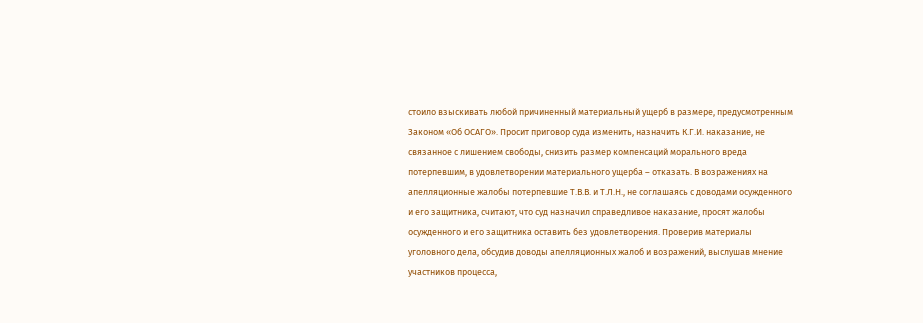стоило взыскивать любой причиненный материальный ущерб в размере, предусмотренным Законом «Об ОСАГО». Просит приговор суда изменить, назначить К.Г.И. наказание, не связанное с лишением свободы, снизить размер компенсаций морального вреда потерпевшим, в удовлетворении материального ущерба – отказать. В возражениях на апелляционные жалобы потерпевшие Т.В.В. и Т.Л.Н., не соглашаясь с доводами осужденного и его защитника, считают, что суд назначил справедливое наказание, просят жалобы осужденного и его защитника оставить без удовлетворения. Проверив материалы уголовного дела, обсудив доводы апелляционных жалоб и возражений, выслушав мнение участников процесса,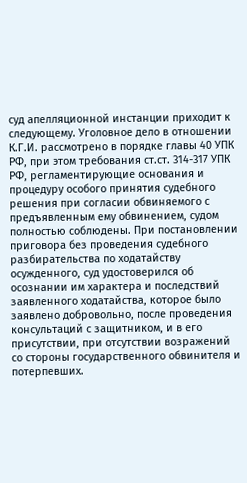суд апелляционной инстанции приходит к следующему. Уголовное дело в отношении К.Г.И. рассмотрено в порядке главы 40 УПК РФ, при этом требования ст.ст. 314-317 УПК РФ, регламентирующие основания и процедуру особого принятия судебного решения при согласии обвиняемого с предъявленным ему обвинением, судом полностью соблюдены. При постановлении приговора без проведения судебного разбирательства по ходатайству осужденного, суд удостоверился об осознании им характера и последствий заявленного ходатайства, которое было заявлено добровольно, после проведения консультаций с защитником, и в его присутствии, при отсутствии возражений со стороны государственного обвинителя и потерпевших.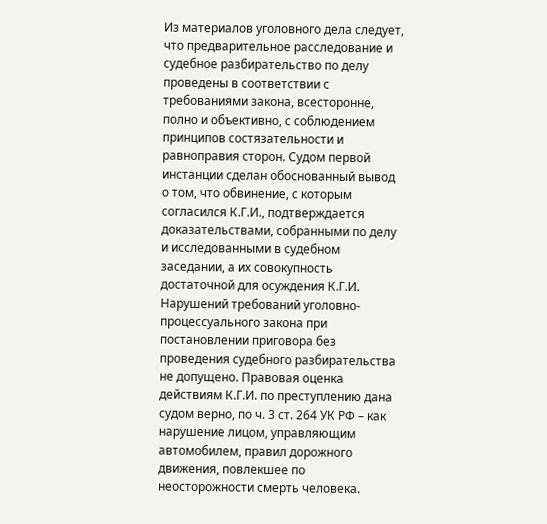Из материалов уголовного дела следует, что предварительное расследование и судебное разбирательство по делу проведены в соответствии с требованиями закона, всесторонне, полно и объективно, с соблюдением принципов состязательности и равноправия сторон. Судом первой инстанции сделан обоснованный вывод о том, что обвинение, с которым согласился К.Г.И., подтверждается доказательствами, собранными по делу и исследованными в судебном заседании, а их совокупность достаточной для осуждения К.Г.И. Нарушений требований уголовно-процессуального закона при постановлении приговора без проведения судебного разбирательства не допущено. Правовая оценка действиям К.Г.И. по преступлению дана судом верно, по ч. 3 ст. 264 УК РФ – как нарушение лицом, управляющим автомобилем, правил дорожного движения, повлекшее по неосторожности смерть человека.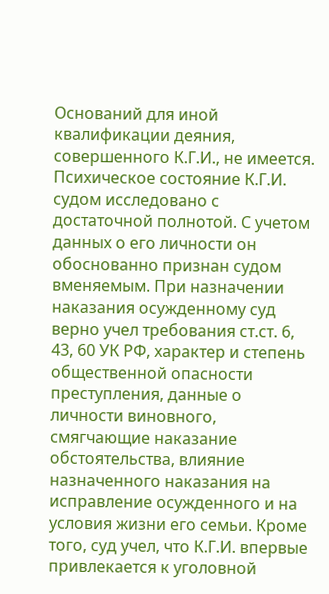Оснований для иной квалификации деяния, совершенного К.Г.И., не имеется. Психическое состояние К.Г.И. судом исследовано с достаточной полнотой. С учетом данных о его личности он обоснованно признан судом вменяемым. При назначении наказания осужденному суд верно учел требования ст.ст. 6, 43, 60 УК РФ, характер и степень общественной опасности преступления, данные о личности виновного, смягчающие наказание обстоятельства, влияние назначенного наказания на исправление осужденного и на условия жизни его семьи. Кроме того, суд учел, что К.Г.И. впервые привлекается к уголовной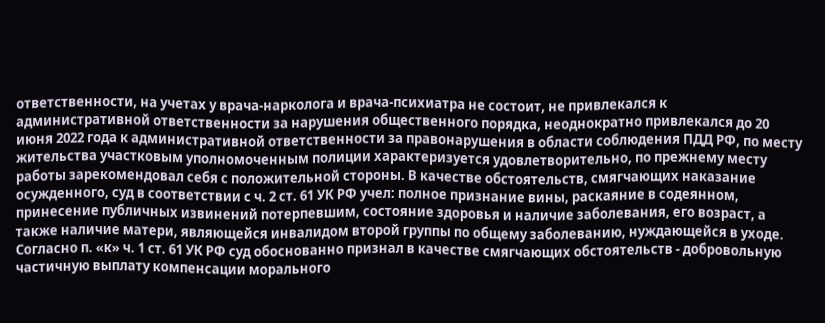ответственности, на учетах у врача-нарколога и врача-психиатра не состоит, не привлекался к административной ответственности за нарушения общественного порядка, неоднократно привлекался до 20 июня 2022 года к административной ответственности за правонарушения в области соблюдения ПДД РФ, по месту жительства участковым уполномоченным полиции характеризуется удовлетворительно, по прежнему месту работы зарекомендовал себя с положительной стороны. В качестве обстоятельств, смягчающих наказание осужденного, суд в соответствии с ч. 2 ст. 61 УК РФ учел: полное признание вины, раскаяние в содеянном, принесение публичных извинений потерпевшим, состояние здоровья и наличие заболевания, его возраст, а также наличие матери, являющейся инвалидом второй группы по общему заболеванию, нуждающейся в уходе. Согласно п. «к» ч. 1 ст. 61 УК РФ суд обоснованно признал в качестве смягчающих обстоятельств - добровольную частичную выплату компенсации морального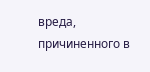вреда, причиненного в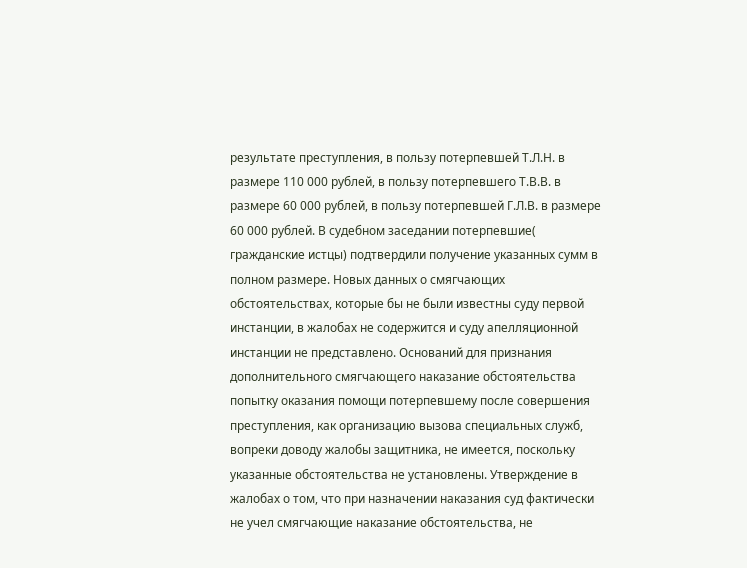результате преступления, в пользу потерпевшей Т.Л.Н. в размере 110 000 рублей, в пользу потерпевшего Т.В.В. в размере 60 000 рублей, в пользу потерпевшей Г.Л.В. в размере 60 000 рублей. В судебном заседании потерпевшие( гражданские истцы) подтвердили получение указанных сумм в полном размере. Новых данных о смягчающих обстоятельствах, которые бы не были известны суду первой инстанции, в жалобах не содержится и суду апелляционной инстанции не представлено. Оснований для признания дополнительного смягчающего наказание обстоятельства попытку оказания помощи потерпевшему после совершения преступления, как организацию вызова специальных служб, вопреки доводу жалобы защитника, не имеется, поскольку указанные обстоятельства не установлены. Утверждение в жалобах о том, что при назначении наказания суд фактически не учел смягчающие наказание обстоятельства, не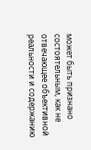может быть признано состоятельным, как не отвечающее объективной реальности и содержанию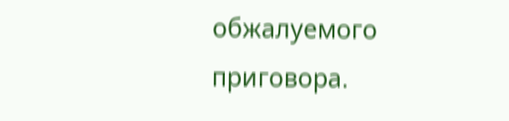обжалуемого приговора.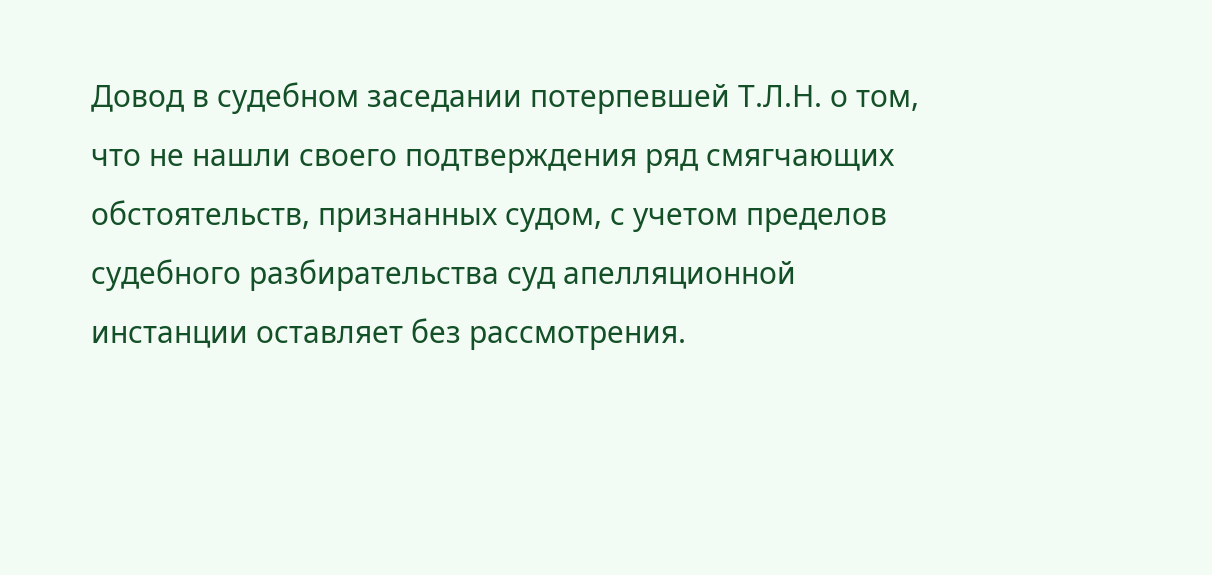Довод в судебном заседании потерпевшей Т.Л.Н. о том, что не нашли своего подтверждения ряд смягчающих обстоятельств, признанных судом, с учетом пределов судебного разбирательства суд апелляционной инстанции оставляет без рассмотрения.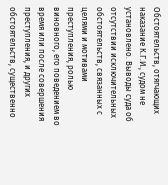Обстоятельств, отягчающих наказание К.Г.И., судом не установлено. Выводы суда об отсутствии исключительных обстоятельств, связанных с целями и мотивами преступления, ролью виновного, его поведением во время или после совершения преступления, и других обстоятельств, существенно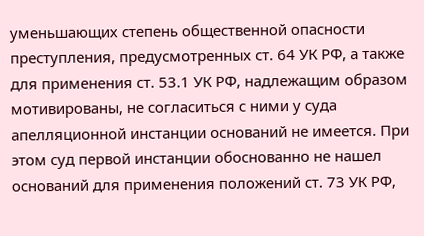уменьшающих степень общественной опасности преступления, предусмотренных ст. 64 УК РФ, а также для применения ст. 53.1 УК РФ, надлежащим образом мотивированы, не согласиться с ними у суда апелляционной инстанции оснований не имеется. При этом суд первой инстанции обоснованно не нашел оснований для применения положений ст. 73 УК РФ,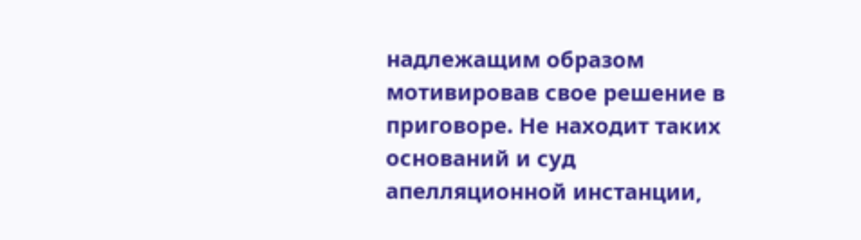надлежащим образом мотивировав свое решение в приговоре. Не находит таких оснований и суд апелляционной инстанции,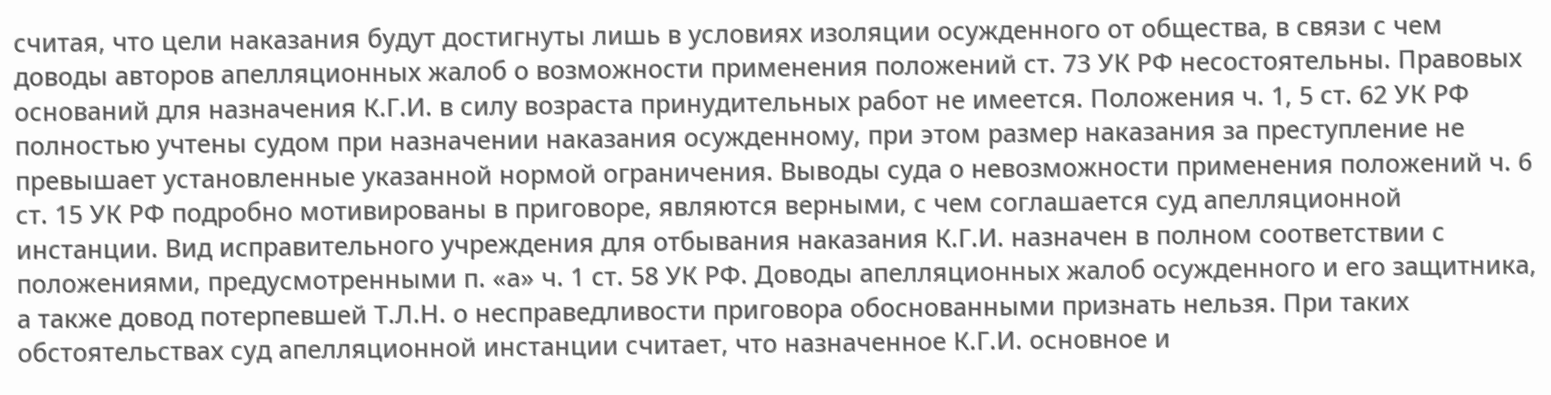считая, что цели наказания будут достигнуты лишь в условиях изоляции осужденного от общества, в связи с чем доводы авторов апелляционных жалоб о возможности применения положений ст. 73 УК РФ несостоятельны. Правовых оснований для назначения К.Г.И. в силу возраста принудительных работ не имеется. Положения ч. 1, 5 ст. 62 УК РФ полностью учтены судом при назначении наказания осужденному, при этом размер наказания за преступление не превышает установленные указанной нормой ограничения. Выводы суда о невозможности применения положений ч. 6 ст. 15 УК РФ подробно мотивированы в приговоре, являются верными, с чем соглашается суд апелляционной инстанции. Вид исправительного учреждения для отбывания наказания К.Г.И. назначен в полном соответствии с положениями, предусмотренными п. «а» ч. 1 ст. 58 УК РФ. Доводы апелляционных жалоб осужденного и его защитника, а также довод потерпевшей Т.Л.Н. о несправедливости приговора обоснованными признать нельзя. При таких обстоятельствах суд апелляционной инстанции считает, что назначенное К.Г.И. основное и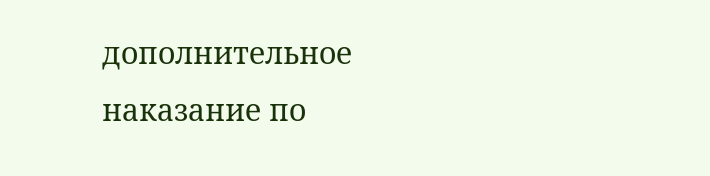дополнительное наказание по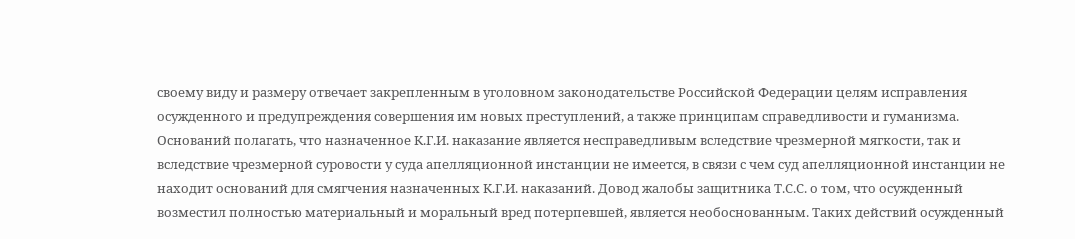своему виду и размеру отвечает закрепленным в уголовном законодательстве Российской Федерации целям исправления осужденного и предупреждения совершения им новых преступлений, а также принципам справедливости и гуманизма. Оснований полагать, что назначенное К.Г.И. наказание является несправедливым вследствие чрезмерной мягкости, так и вследствие чрезмерной суровости у суда апелляционной инстанции не имеется, в связи с чем суд апелляционной инстанции не находит оснований для смягчения назначенных К.Г.И. наказаний. Довод жалобы защитника Т.С.С. о том, что осужденный возместил полностью материальный и моральный вред потерпевшей, является необоснованным. Таких действий осужденный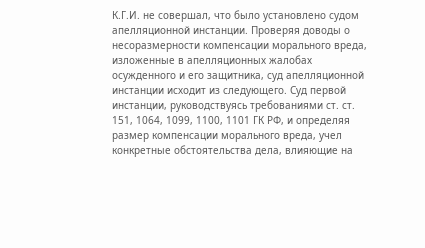К.Г.И. не совершал, что было установлено судом апелляционной инстанции. Проверяя доводы о несоразмерности компенсации морального вреда, изложенные в апелляционных жалобах осужденного и его защитника, суд апелляционной инстанции исходит из следующего. Суд первой инстанции, руководствуясь требованиями ст. ст. 151, 1064, 1099, 1100, 1101 ГК РФ, и определяя размер компенсации морального вреда, учел конкретные обстоятельства дела, влияющие на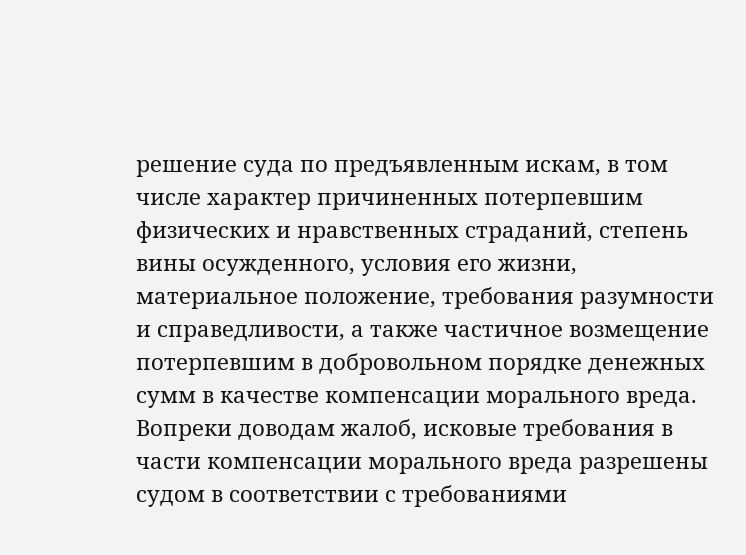решение суда по предъявленным искам, в том числе характер причиненных потерпевшим физических и нравственных страданий, степень вины осужденного, условия его жизни, материальное положение, требования разумности и справедливости, а также частичное возмещение потерпевшим в добровольном порядке денежных сумм в качестве компенсации морального вреда. Вопреки доводам жалоб, исковые требования в части компенсации морального вреда разрешены судом в соответствии с требованиями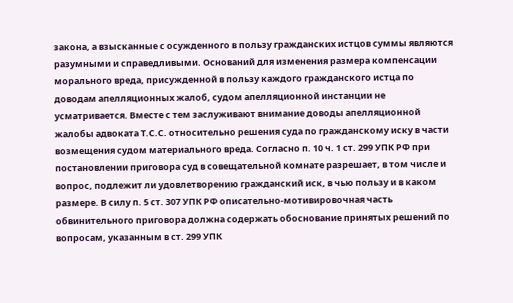закона, а взысканные с осужденного в пользу гражданских истцов суммы являются разумными и справедливыми. Оснований для изменения размера компенсации морального вреда, присужденной в пользу каждого гражданского истца по доводам апелляционных жалоб, судом апелляционной инстанции не усматривается. Вместе с тем заслуживают внимание доводы апелляционной жалобы адвоката Т.С.С. относительно решения суда по гражданскому иску в части возмещения судом материального вреда. Согласно п. 10 ч. 1 ст. 299 УПК РФ при постановлении приговора суд в совещательной комнате разрешает, в том числе и вопрос, подлежит ли удовлетворению гражданский иск, в чью пользу и в каком размере. В силу п. 5 ст. 307 УПК РФ описательно-мотивировочная часть обвинительного приговора должна содержать обоснование принятых решений по вопросам, указанным в ст. 299 УПК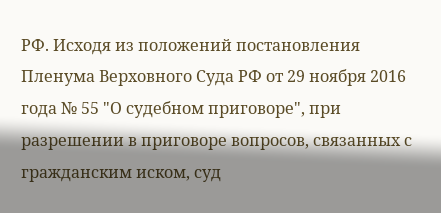РФ. Исходя из положений постановления Пленума Верховного Суда РФ от 29 ноября 2016 года № 55 "О судебном приговоре", при разрешении в приговоре вопросов, связанных с гражданским иском, суд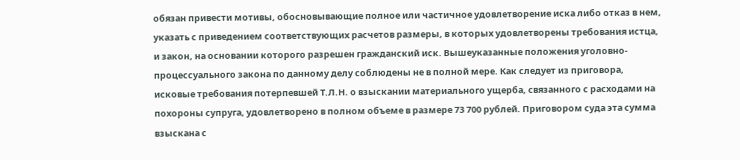обязан привести мотивы, обосновывающие полное или частичное удовлетворение иска либо отказ в нем, указать с приведением соответствующих расчетов размеры, в которых удовлетворены требования истца, и закон, на основании которого разрешен гражданский иск. Вышеуказанные положения уголовно-процессуального закона по данному делу соблюдены не в полной мере. Как следует из приговора, исковые требования потерпевшей Т.Л.Н. о взыскании материального ущерба, связанного с расходами на похороны супруга, удовлетворено в полном объеме в размере 73 700 рублей. Приговором суда эта сумма взыскана с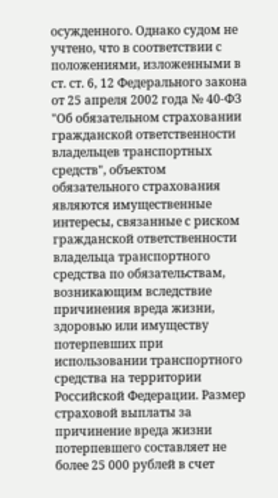осужденного. Однако судом не учтено, что в соответствии с положениями, изложенными в ст. ст. 6, 12 Федерального закона от 25 апреля 2002 года № 40-ФЗ "Об обязательном страховании гражданской ответственности владельцев транспортных средств", объектом обязательного страхования являются имущественные интересы, связанные с риском гражданской ответственности владельца транспортного средства по обязательствам, возникающим вследствие причинения вреда жизни, здоровью или имуществу потерпевших при использовании транспортного средства на территории Российской Федерации. Размер страховой выплаты за причинение вреда жизни потерпевшего составляет не более 25 000 рублей в счет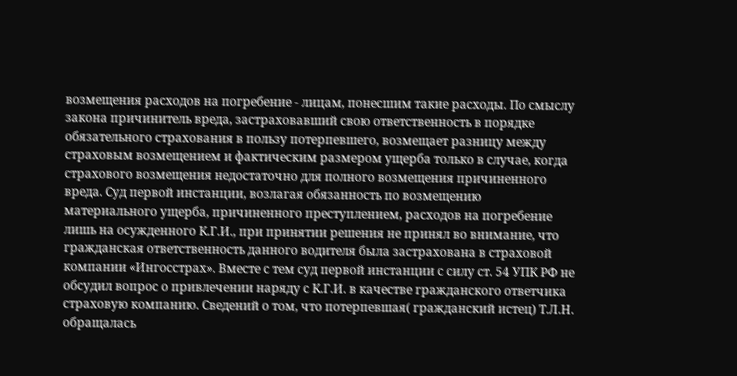возмещения расходов на погребение - лицам, понесшим такие расходы. По смыслу закона причинитель вреда, застраховавший свою ответственность в порядке обязательного страхования в пользу потерпевшего, возмещает разницу между страховым возмещением и фактическим размером ущерба только в случае, когда страхового возмещения недостаточно для полного возмещения причиненного вреда. Суд первой инстанции, возлагая обязанность по возмещению материального ущерба, причиненного преступлением, расходов на погребение лишь на осужденного К.Г.И., при принятии решения не принял во внимание, что гражданская ответственность данного водителя была застрахована в страховой компании «Ингосстрах». Вместе с тем суд первой инстанции с силу ст. 54 УПК РФ не обсудил вопрос о привлечении наряду с К.Г.И. в качестве гражданского ответчика страховую компанию. Сведений о том, что потерпевшая( гражданский истец) Т.Л.Н. обращалась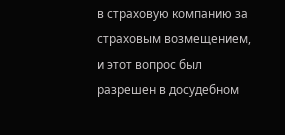в страховую компанию за страховым возмещением, и этот вопрос был разрешен в досудебном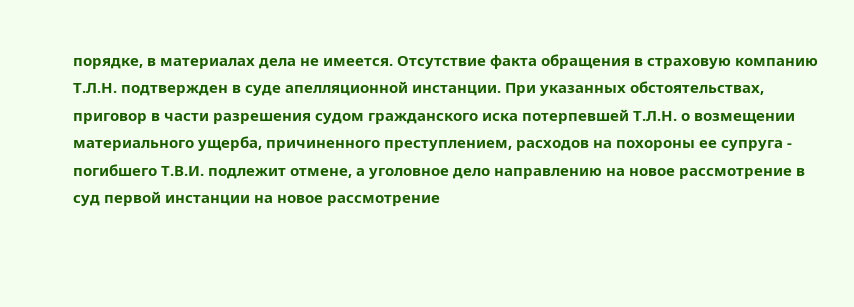порядке, в материалах дела не имеется. Отсутствие факта обращения в страховую компанию Т.Л.Н. подтвержден в суде апелляционной инстанции. При указанных обстоятельствах, приговор в части разрешения судом гражданского иска потерпевшей Т.Л.Н. о возмещении материального ущерба, причиненного преступлением, расходов на похороны ее супруга - погибшего Т.В.И. подлежит отмене, а уголовное дело направлению на новое рассмотрение в суд первой инстанции на новое рассмотрение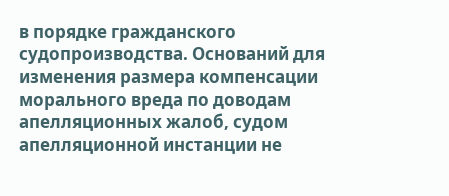в порядке гражданского судопроизводства. Оснований для изменения размера компенсации морального вреда по доводам апелляционных жалоб, судом апелляционной инстанции не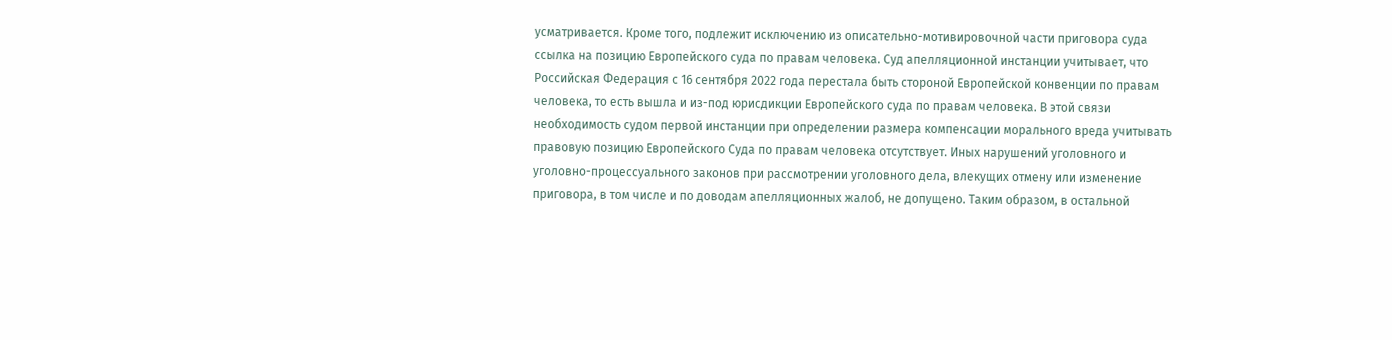усматривается. Кроме того, подлежит исключению из описательно-мотивировочной части приговора суда ссылка на позицию Европейского суда по правам человека. Суд апелляционной инстанции учитывает, что Российская Федерация с 16 сентября 2022 года перестала быть стороной Европейской конвенции по правам человека, то есть вышла и из-под юрисдикции Европейского суда по правам человека. В этой связи необходимость судом первой инстанции при определении размера компенсации морального вреда учитывать правовую позицию Европейского Суда по правам человека отсутствует. Иных нарушений уголовного и уголовно-процессуального законов при рассмотрении уголовного дела, влекущих отмену или изменение приговора, в том числе и по доводам апелляционных жалоб, не допущено. Таким образом, в остальной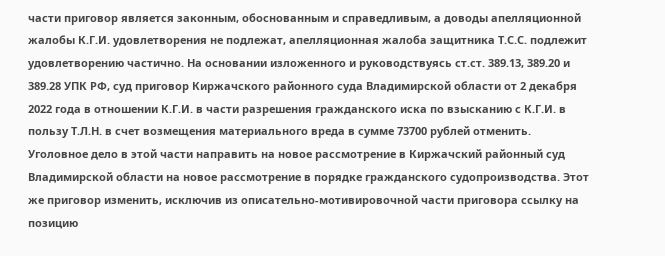части приговор является законным, обоснованным и справедливым, а доводы апелляционной жалобы К.Г.И. удовлетворения не подлежат, апелляционная жалоба защитника Т.С.С. подлежит удовлетворению частично. На основании изложенного и руководствуясь ст.ст. 389.13, 389.20 и 389.28 УПК РФ, суд приговор Киржачского районного суда Владимирской области от 2 декабря 2022 года в отношении К.Г.И. в части разрешения гражданского иска по взысканию с К.Г.И. в пользу Т.Л.Н. в счет возмещения материального вреда в сумме 73700 рублей отменить. Уголовное дело в этой части направить на новое рассмотрение в Киржачский районный суд Владимирской области на новое рассмотрение в порядке гражданского судопроизводства. Этот же приговор изменить, исключив из описательно-мотивировочной части приговора ссылку на позицию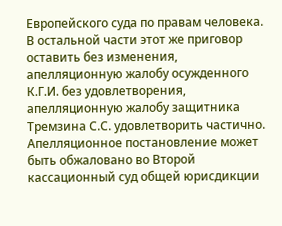Европейского суда по правам человека. В остальной части этот же приговор оставить без изменения, апелляционную жалобу осужденного К.Г.И. без удовлетворения, апелляционную жалобу защитника Тремзина С.С. удовлетворить частично. Апелляционное постановление может быть обжаловано во Второй кассационный суд общей юрисдикции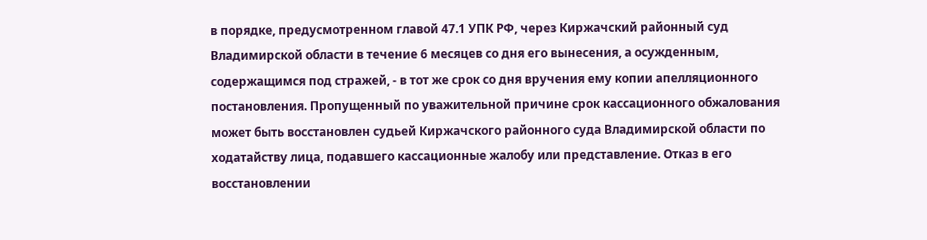в порядке, предусмотренном главой 47.1 УПК РФ, через Киржачский районный суд Владимирской области в течение 6 месяцев со дня его вынесения, а осужденным, содержащимся под стражей, - в тот же срок со дня вручения ему копии апелляционного постановления. Пропущенный по уважительной причине срок кассационного обжалования может быть восстановлен судьей Киржачского районного суда Владимирской области по ходатайству лица, подавшего кассационные жалобу или представление. Отказ в его восстановлении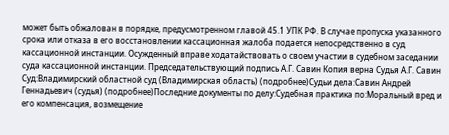может быть обжалован в порядке, предусмотренном главой 45.1 УПК РФ. В случае пропуска указанного срока или отказа в его восстановлении кассационная жалоба подается непосредственно в суд кассационной инстанции. Осужденный вправе ходатайствовать о своем участии в судебном заседании суда кассационной инстанции. Председательствующий подпись А.Г. Савин Копия верна Судья А.Г. Савин Суд:Владимирский областной суд (Владимирская область) (подробнее)Судьи дела:Савин Андрей Геннадьевич (судья) (подробнее)Последние документы по делу:Судебная практика по:Моральный вред и его компенсация, возмещение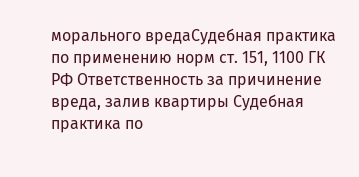морального вредаСудебная практика по применению норм ст. 151, 1100 ГК РФ Ответственность за причинение вреда, залив квартиры Судебная практика по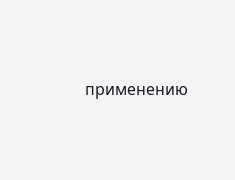применению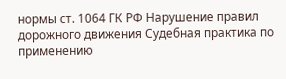нормы ст. 1064 ГК РФ Нарушение правил дорожного движения Судебная практика по применению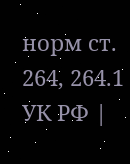норм ст. 264, 264.1 УК РФ |